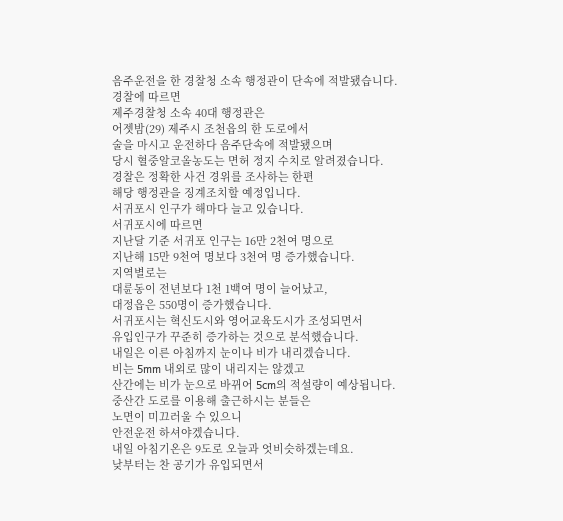음주운전을 한 경찰청 소속 행정관이 단속에 적발됐습니다.
경찰에 따르면
제주경찰청 소속 40대 행정관은
어젯밤(29) 제주시 조천읍의 한 도로에서
술을 마시고 운전하다 음주단속에 적발됐으며
당시 혈중알코올농도는 면허 정지 수치로 알려졌습니다.
경찰은 정확한 사건 경위를 조사하는 한편
해당 행정관을 징계조치할 예정입니다.
서귀포시 인구가 해마다 늘고 있습니다.
서귀포시에 따르면
지난달 기준 서귀포 인구는 16만 2천여 명으로
지난해 15만 9천여 명보다 3천여 명 증가했습니다.
지역별로는
대륜동이 전년보다 1천 1백여 명이 늘어났고,
대정읍은 550명이 증가했습니다.
서귀포시는 혁신도시와 영어교육도시가 조성되면서
유입인구가 꾸준히 증가하는 것으로 분석했습니다.
내일은 이른 아침까지 눈이나 비가 내리겠습니다.
비는 5mm 내외로 많이 내리지는 않겠고
산간에는 비가 눈으로 바뀌어 5cm의 적설량이 예상됩니다.
중산간 도로를 이용해 출근하시는 분들은
노면이 미끄러울 수 있으니
안전운전 하셔야겠습니다.
내일 아침기온은 9도로 오늘과 엇비슷하겠는데요.
낮부터는 찬 공기가 유입되면서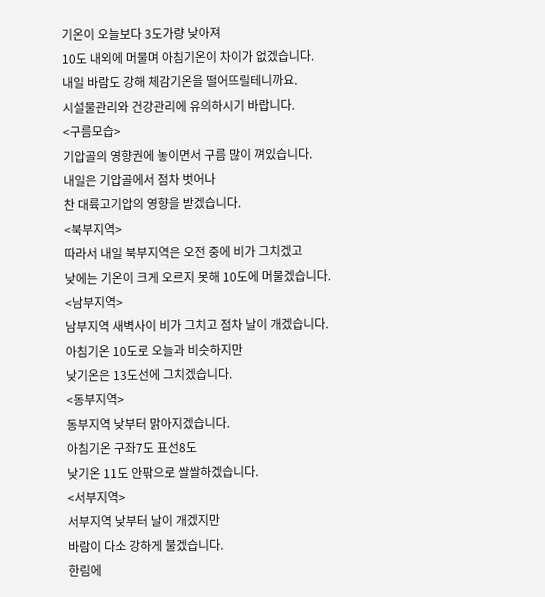기온이 오늘보다 3도가량 낮아져
10도 내외에 머물며 아침기온이 차이가 없겠습니다.
내일 바람도 강해 체감기온을 떨어뜨릴테니까요.
시설물관리와 건강관리에 유의하시기 바랍니다.
<구름모습>
기압골의 영향권에 놓이면서 구름 많이 껴있습니다.
내일은 기압골에서 점차 벗어나
찬 대륙고기압의 영향을 받겠습니다.
<북부지역>
따라서 내일 북부지역은 오전 중에 비가 그치겠고
낮에는 기온이 크게 오르지 못해 10도에 머물겠습니다.
<남부지역>
남부지역 새벽사이 비가 그치고 점차 날이 개겠습니다.
아침기온 10도로 오늘과 비슷하지만
낮기온은 13도선에 그치겠습니다.
<동부지역>
동부지역 낮부터 맑아지겠습니다.
아침기온 구좌7도 표선8도
낮기온 11도 안팎으로 쌀쌀하겠습니다.
<서부지역>
서부지역 낮부터 날이 개겠지만
바람이 다소 강하게 불겠습니다.
한림에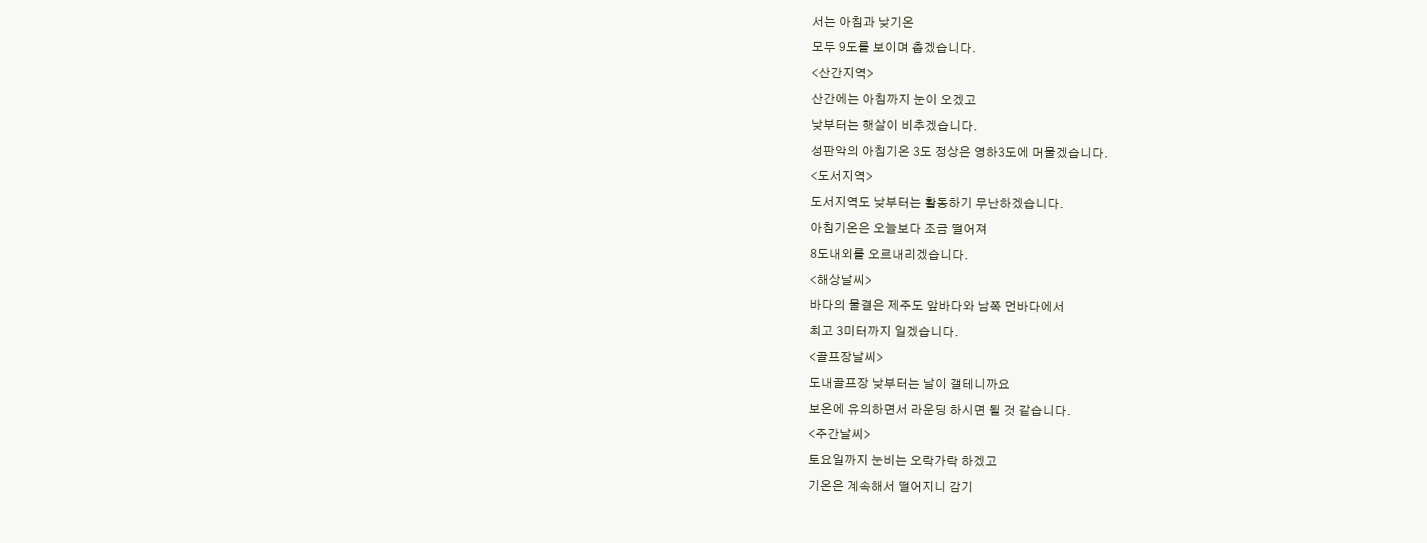서는 아침과 낮기온
모두 9도를 보이며 춥겠습니다.
<산간지역>
산간에는 아침까지 눈이 오겠고
낮부터는 햇살이 비추겠습니다.
성판악의 아침기온 3도 정상은 영하3도에 머물겠습니다.
<도서지역>
도서지역도 낮부터는 활동하기 무난하겠습니다.
아침기온은 오늘보다 조금 떨어져
8도내외를 오르내리겠습니다.
<해상날씨>
바다의 물결은 제주도 앞바다와 남쪽 먼바다에서
최고 3미터까지 일겠습니다.
<골프장날씨>
도내골프장 낮부터는 날이 갤테니까요
보온에 유의하면서 라운딩 하시면 될 것 같습니다.
<주간날씨>
토요일까지 눈비는 오락가락 하겠고
기온은 계속해서 떨어지니 감기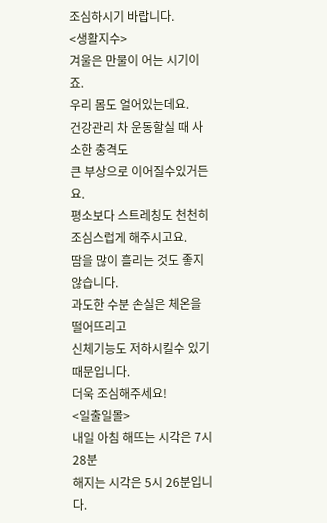조심하시기 바랍니다.
<생활지수>
겨울은 만물이 어는 시기이죠.
우리 몸도 얼어있는데요.
건강관리 차 운동할실 때 사소한 충격도
큰 부상으로 이어질수있거든요.
평소보다 스트레칭도 천천히 조심스럽게 해주시고요.
땀을 많이 흘리는 것도 좋지 않습니다.
과도한 수분 손실은 체온을 떨어뜨리고
신체기능도 저하시킬수 있기 때문입니다.
더욱 조심해주세요!
<일출일몰>
내일 아침 해뜨는 시각은 7시 28분
해지는 시각은 5시 26분입니다.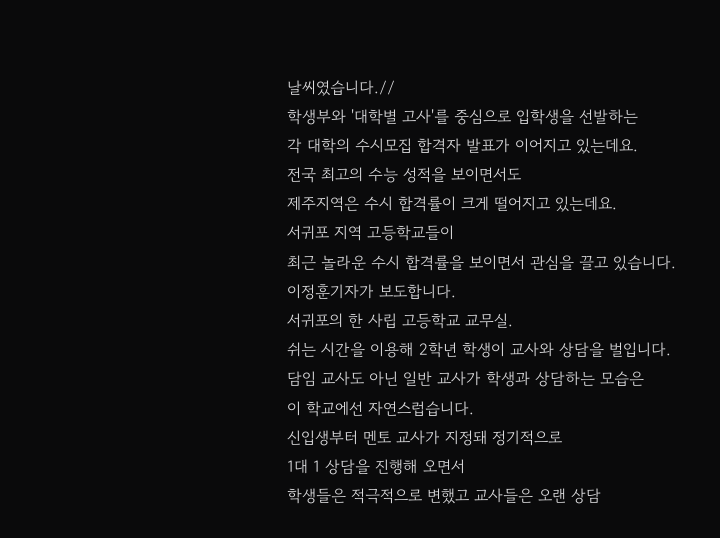날씨였습니다.//
학생부와 '대학별 고사'를 중심으로 입학생을 선발하는
각 대학의 수시모집 합격자 발표가 이어지고 있는데요.
전국 최고의 수능 성적을 보이면서도
제주지역은 수시 합격률이 크게 떨어지고 있는데요.
서귀포 지역 고등학교들이
최근 놀라운 수시 합격률을 보이면서 관심을 끌고 있습니다.
이정훈기자가 보도합니다.
서귀포의 한 사립 고등학교 교무실.
쉬는 시간을 이용해 2학년 학생이 교사와 상담을 벌입니다.
담임 교사도 아닌 일반 교사가 학생과 상담하는 모습은
이 학교에선 자연스럽습니다.
신입생부터 멘토 교사가 지정돼 정기적으로
1대 1 상담을 진행해 오면서
학생들은 적극적으로 변했고 교사들은 오랜 상담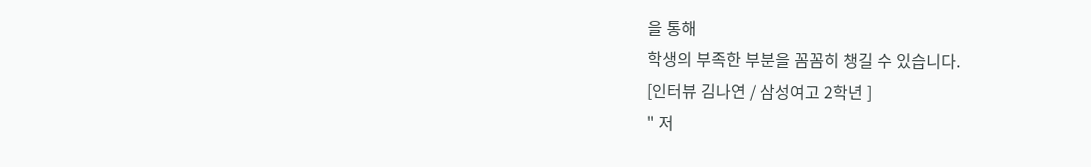을 통해
학생의 부족한 부분을 꼼꼼히 챙길 수 있습니다.
[인터뷰 김나연 / 삼성여고 2학년 ]
" 저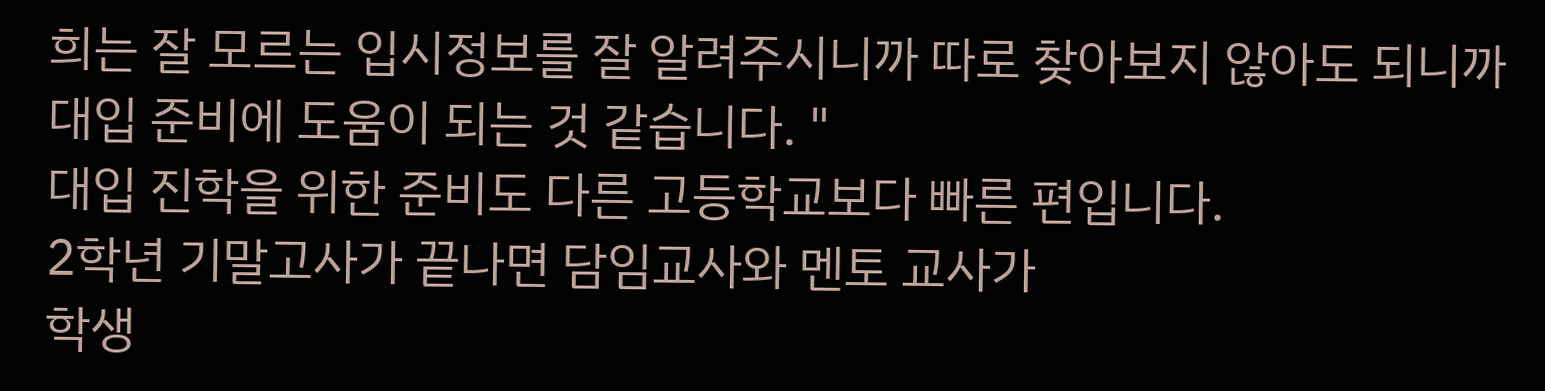희는 잘 모르는 입시정보를 잘 알려주시니까 따로 찾아보지 않아도 되니까 대입 준비에 도움이 되는 것 같습니다. "
대입 진학을 위한 준비도 다른 고등학교보다 빠른 편입니다.
2학년 기말고사가 끝나면 담임교사와 멘토 교사가
학생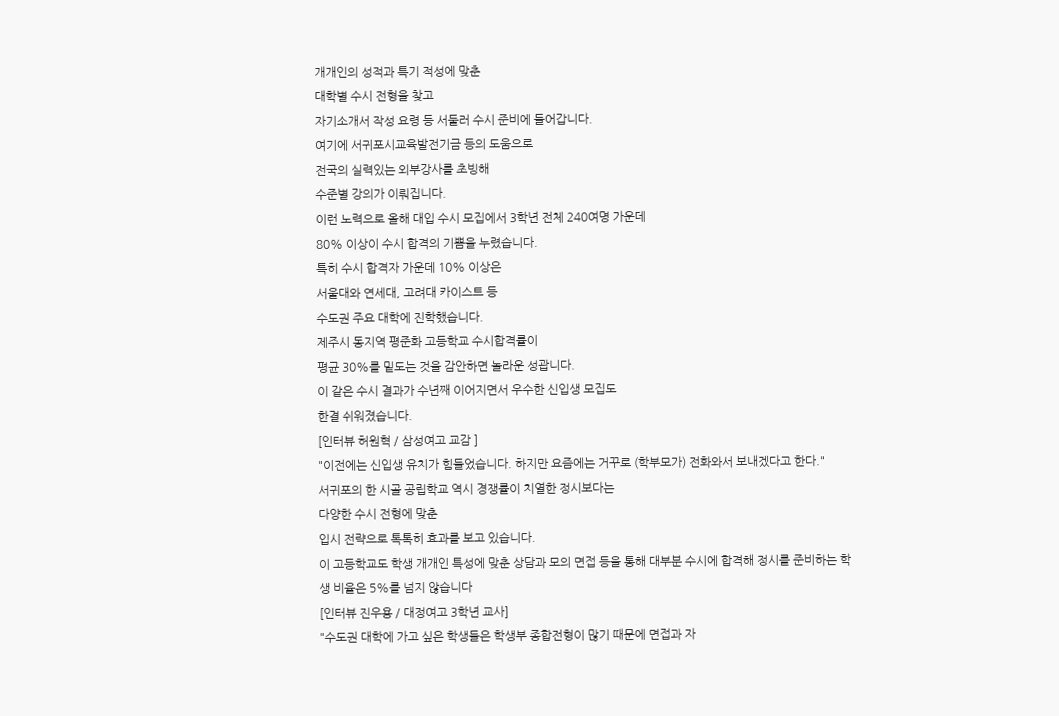개개인의 성적과 특기 적성에 맞춘
대학별 수시 전형을 찾고
자기소개서 작성 요령 등 서둘러 수시 준비에 들어갑니다.
여기에 서귀포시교육발전기금 등의 도움으로
전국의 실력있는 외부강사를 초빙해
수준별 강의가 이뤄집니다.
이런 노력으로 올해 대입 수시 모집에서 3학년 전체 240여명 가운데
80% 이상이 수시 합격의 기쁨을 누렸습니다.
특히 수시 합격자 가운데 10% 이상은
서울대와 연세대, 고려대 카이스트 등
수도권 주요 대학에 진학했습니다.
제주시 동지역 평준화 고등학교 수시합격률이
평균 30%를 밑도는 것을 감안하면 놀라운 성괍니다.
이 같은 수시 결과가 수년째 이어지면서 우수한 신입생 모집도
한결 쉬워졌습니다.
[인터뷰 허원혁 / 삼성여고 교감 ]
"이전에는 신입생 유치가 힘들었습니다. 하지만 요즘에는 거꾸로 (학부모가) 전화와서 보내겠다고 한다."
서귀포의 한 시골 공립학교 역시 경쟁률이 치열한 정시보다는
다양한 수시 전형에 맞춘
입시 전략으로 톡톡히 효과를 보고 있습니다.
이 고등학교도 학생 개개인 특성에 맞춘 상담과 모의 면접 등을 통해 대부분 수시에 합격해 정시를 준비하는 학생 비율은 5%를 넘지 않습니다
[인터뷰 진우용 / 대정여고 3학년 교사]
"수도권 대학에 가고 싶은 학생들은 학생부 종합전형이 많기 때문에 면접과 자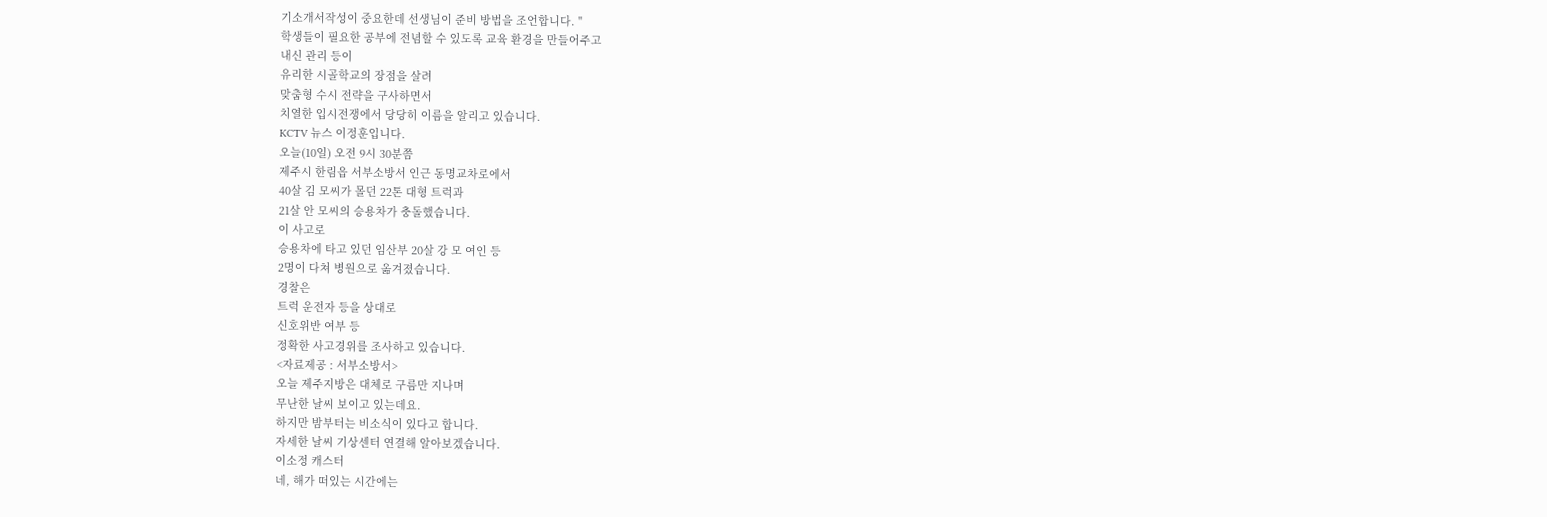기소개서작성이 중요한데 선생님이 준비 방법을 조언합니다. "
학생들이 필요한 공부에 전념할 수 있도록 교육 환경을 만들어주고
내신 관리 등이
유리한 시골학교의 장점을 살려
맞춤형 수시 전략을 구사하면서
치열한 입시전쟁에서 당당히 이름을 알리고 있습니다.
KCTV 뉴스 이정훈입니다.
오늘(10일) 오전 9시 30분쯤
제주시 한림읍 서부소방서 인근 동명교차로에서
40살 김 모씨가 몰던 22톤 대형 트럭과
21살 안 모씨의 승용차가 충돌했습니다.
이 사고로
승용차에 타고 있던 임산부 20살 강 모 여인 등
2명이 다쳐 병원으로 옮겨졌습니다.
경찰은
트럭 운전자 등을 상대로
신호위반 여부 등
정확한 사고경위를 조사하고 있습니다.
<자료제공 : 서부소방서>
오늘 제주지방은 대체로 구름만 지나며
무난한 날씨 보이고 있는데요.
하지만 밤부터는 비소식이 있다고 합니다.
자세한 날씨 기상센터 연결해 알아보겠습니다.
이소정 캐스터
네, 해가 떠있는 시간에는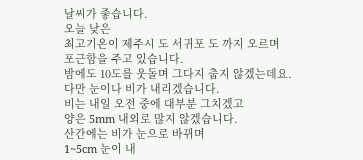날씨가 좋습니다.
오늘 낮은
최고기온이 제주시 도 서귀포 도 까지 오르며
포근함을 주고 있습니다.
밤에도 10도를 웃돌며 그다지 춥지 않겠는데요.
다만 눈이나 비가 내리겠습니다.
비는 내일 오전 중에 대부분 그치겠고
양은 5mm 내외로 많지 않겠습니다.
산간에는 비가 눈으로 바뀌며
1~5cm 눈이 내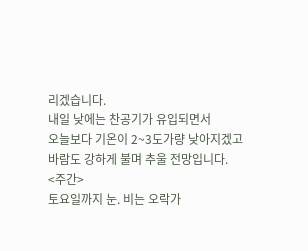리겠습니다.
내일 낮에는 찬공기가 유입되면서
오늘보다 기온이 2~3도가량 낮아지겠고
바람도 강하게 불며 추울 전망입니다.
<주간>
토요일까지 눈. 비는 오락가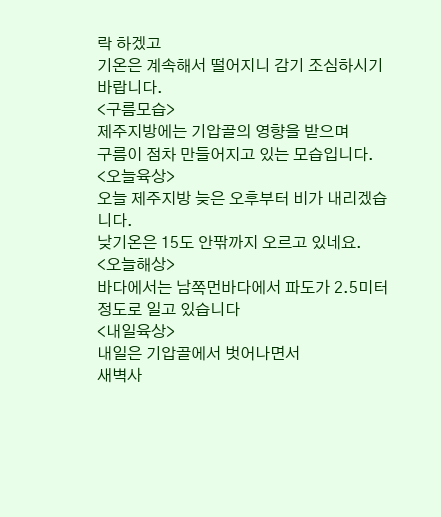락 하겠고
기온은 계속해서 떨어지니 감기 조심하시기 바랍니다.
<구름모습>
제주지방에는 기압골의 영향을 받으며
구름이 점차 만들어지고 있는 모습입니다.
<오늘육상>
오늘 제주지방 늦은 오후부터 비가 내리겠습니다.
낮기온은 15도 안팎까지 오르고 있네요.
<오늘해상>
바다에서는 남쪽먼바다에서 파도가 2.5미터 정도로 일고 있습니다
<내일육상>
내일은 기압골에서 벗어나면서
새벽사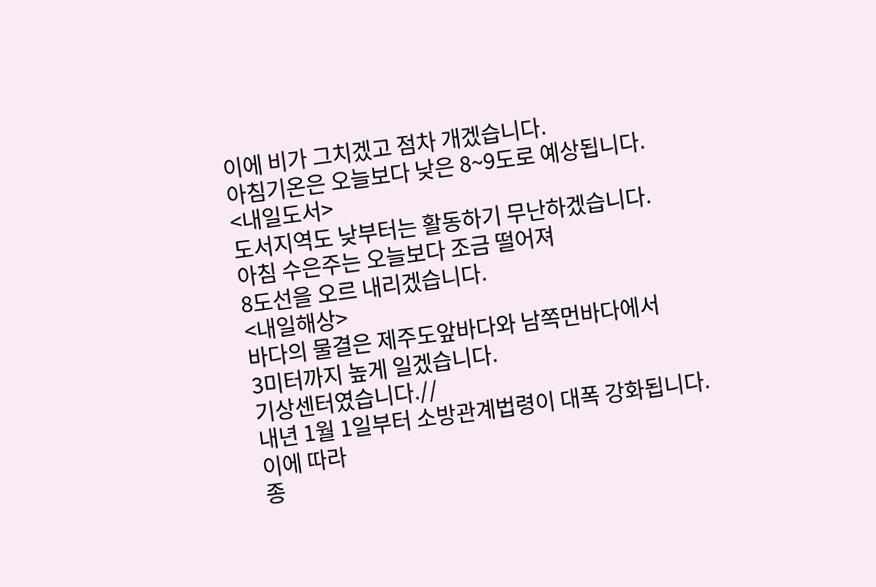이에 비가 그치겠고 점차 개겠습니다.
아침기온은 오늘보다 낮은 8~9도로 예상됩니다.
<내일도서>
도서지역도 낮부터는 활동하기 무난하겠습니다.
아침 수은주는 오늘보다 조금 떨어져
8도선을 오르 내리겠습니다.
<내일해상>
바다의 물결은 제주도앞바다와 남쪽먼바다에서
3미터까지 높게 일겠습니다.
기상센터였습니다.//
내년 1월 1일부터 소방관계법령이 대폭 강화됩니다.
이에 따라
종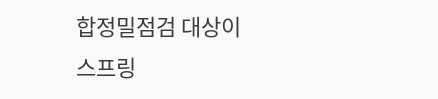합정밀점검 대상이
스프링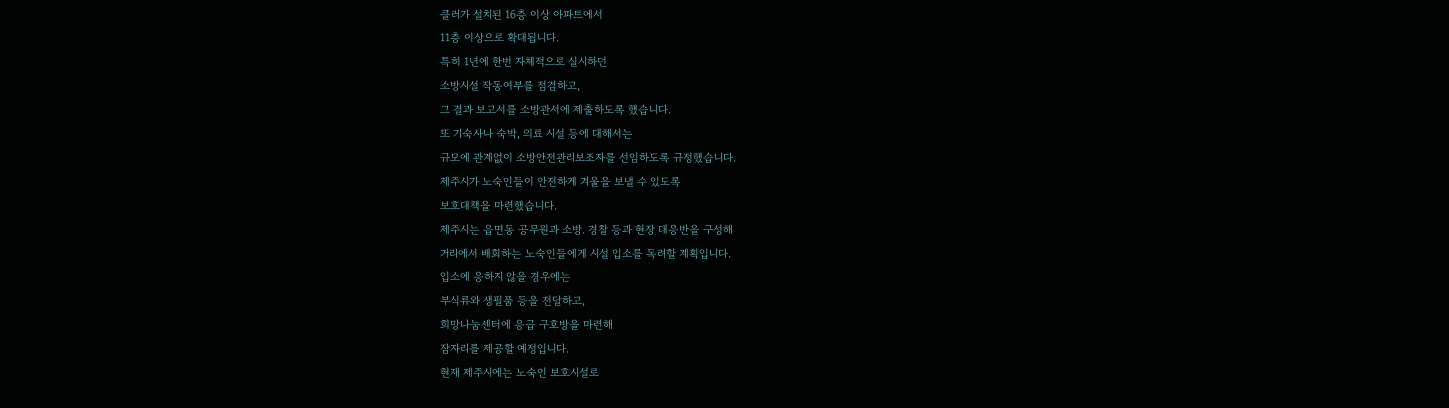클러가 설치된 16층 이상 아파트에서
11층 이상으로 확대됩니다.
특히 1년에 한번 자체적으로 실시하던
소방시설 작동여부를 점검하고,
그 결과 보고서를 소방관서에 제출하도록 했습니다.
또 기숙사나 숙박, 의료 시설 등에 대해서는
규모에 관계없이 소방안전관리보조자를 선임하도록 규정했습니다.
제주시가 노숙인들이 안전하게 겨울을 보낼 수 있도록
보호대책을 마련했습니다.
제주시는 읍면동 공무원과 소방. 경찰 등과 현장 대응반을 구성해
거리에서 배회하는 노숙인들에게 시설 입소를 독려할 계획입니다.
입소에 응하지 않을 경우에는
부식류와 생필품 등을 전달하고,
희망나눔센터에 응급 구호방을 마련해
잠자리를 제공할 예정입니다.
현재 제주시에는 노숙인 보호시설로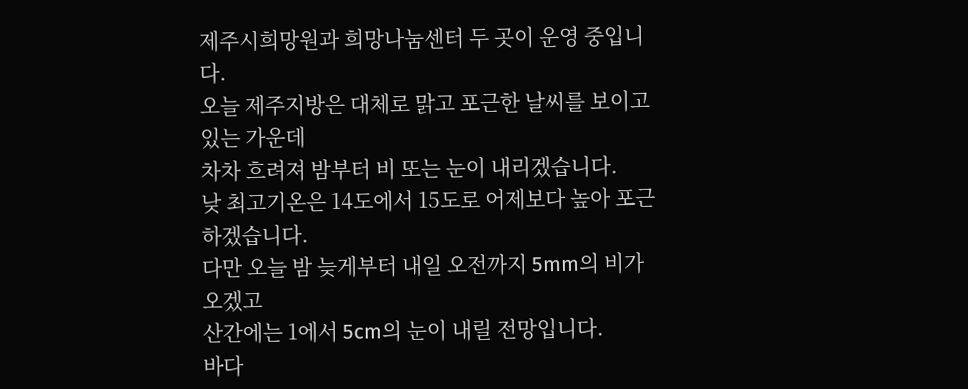제주시희망원과 희망나눔센터 두 곳이 운영 중입니다.
오늘 제주지방은 대체로 맑고 포근한 날씨를 보이고 있는 가운데
차차 흐려져 밤부터 비 또는 눈이 내리겠습니다.
낮 최고기온은 14도에서 15도로 어제보다 높아 포근하겠습니다.
다만 오늘 밤 늦게부터 내일 오전까지 5mm의 비가 오겠고
산간에는 1에서 5cm의 눈이 내릴 전망입니다.
바다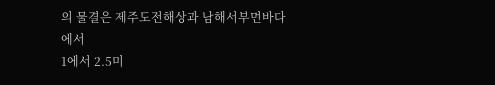의 물결은 제주도전해상과 남해서부먼바다에서
1에서 2.5미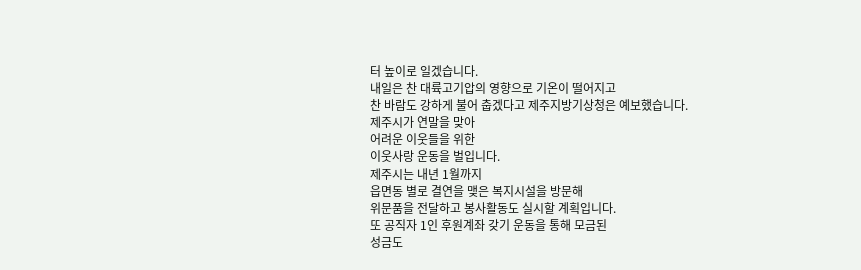터 높이로 일겠습니다.
내일은 찬 대륙고기압의 영향으로 기온이 떨어지고
찬 바람도 강하게 불어 춥겠다고 제주지방기상청은 예보했습니다.
제주시가 연말을 맞아
어려운 이웃들을 위한
이웃사랑 운동을 벌입니다.
제주시는 내년 1월까지
읍면동 별로 결연을 맺은 복지시설을 방문해
위문품을 전달하고 봉사활동도 실시할 계획입니다.
또 공직자 1인 후원계좌 갖기 운동을 통해 모금된
성금도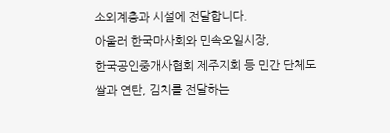소외계층과 시설에 전달합니다.
아울러 한국마사회와 민속오일시장,
한국공인중개사협회 제주지회 등 민간 단체도
쌀과 연탄, 김치를 전달하는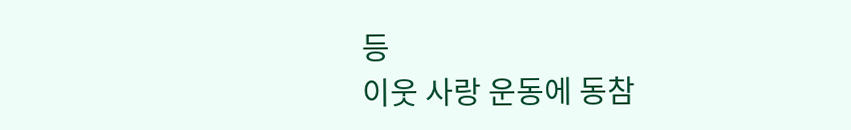등
이웃 사랑 운동에 동참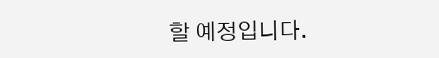할 예정입니다.